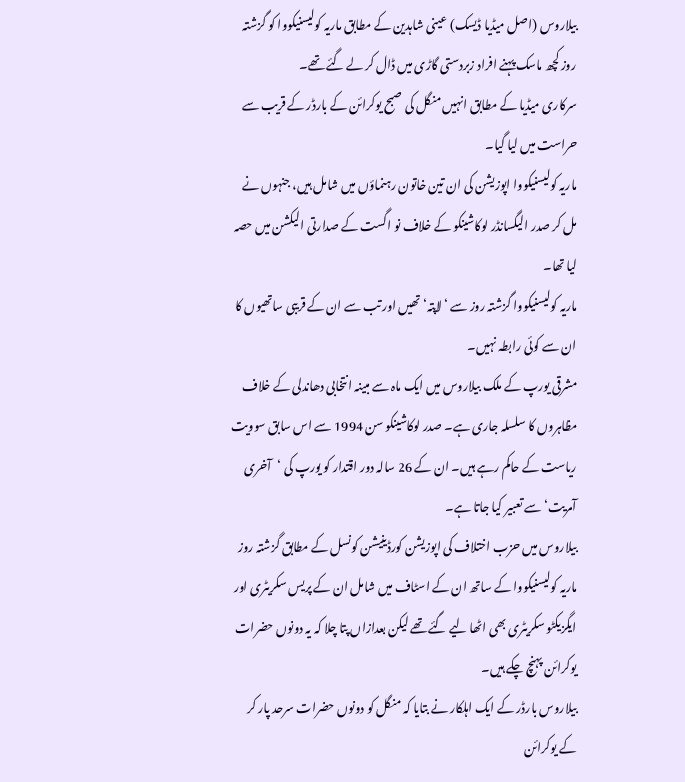بیلاروس (اصل میڈیا ڈیسک) عینی شاہدین کے مطابق ماریہ کولیسنیکووا کو گزشتہ روز کچھ ماسک پہنے افراد زبردستی گاڑی میں ڈال کر لے گئے تھے۔
سرکاری میڈیا کے مطابق انہیں منگل کی صبح یوکرائن کے بارڈر کے قریب سے حراست میں لیا گیا۔
ماریہ کولیسنیکووا اپوزیشن کی ان تین خاتون رہنماؤں میں شامل ہیں، جنہوں نے مل کر صدر الیگسانڈر لوکاشینکو کے خلاف نو اگست کے صدارتی الیکشن میں حصہ لیا تھا۔
ماریہ کولیسنیکووا گزشتہ روز سے ‘لاپتہ‘ تھیں اور تب سے ان کے قریبی ساتھیوں کا ان سے کوئی رابطہ نہیں۔
مشرقی یورپ کے ملک بیلاروس میں ایک ماہ سے مبینہ انتخابی دھاندلی کے خلاف مظاہروں کا سلسلہ جاری ہے۔ صدر لوکاشینکو سن 1994 سے اس سابق سوویت ریاست کے حاکم رہے ہیں۔ ان کے 26 سالہ دور اقتدار کو یورپ کی ‘آخری آمریت‘ سے تعبیر کیا جاتا ہے۔
بیلاروس میں حزب اختلاف کی اپوزیشن کورڈینیشن کونسل کے مطابق گزشتہ روز ماریہ کولیسنیکووا کے ساتھ ان کے اسٹاف میں شامل ان کے پریس سکریٹری اور ایگزیکٹو سکریٹری بھی اٹھا لیے گئے تھے لیکن بعدازاں پتا چلا کہ یہ دونوں حضرات یوکرائن پہنچ چکے ہیں۔
بیلاروس بارڈر کے ایک اہلکار نے بتایا کہ منگل کو دونوں حضرات سرحد پار کر کے یوکرائن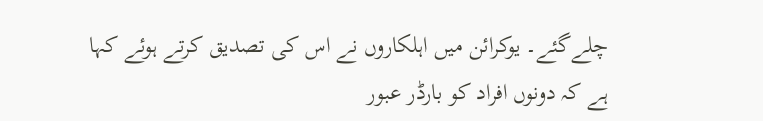چلےگئے۔ یوکرائن میں اہلکاروں نے اس کی تصدیق کرتے ہوئے کہا ہے کہ دونوں افراد کو بارڈر عبور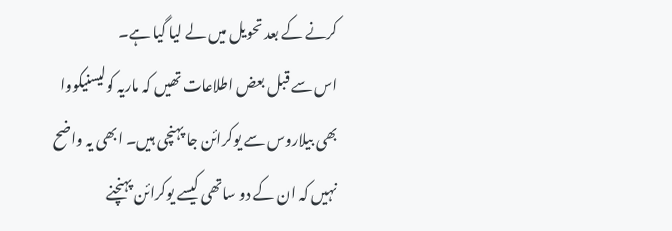کرنے کے بعد تحویل میں لے لیا گیا ہے۔
اس سے قبل بعض اطلاعات تھیں کہ ماریہ کولیسنیکووا بھی بیلاروس سے یوکرائن جا پہنچی ہیں۔ ابھی یہ واضح نہیں کہ ان کے دو ساتھی کیسے یوکرائن پہنچنے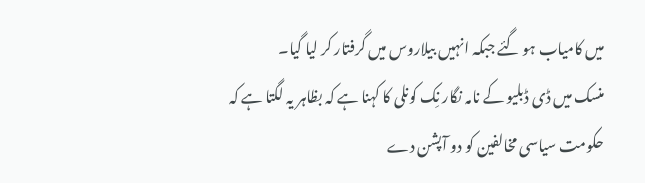میں کامیاب ہو گئے جبکہ انہیں بیلاروس میں گرفتار کر لیا گیا۔
منسک میں ڈی ڈبلیو کے نامہ نگار نِک کونلی کا کہنا ہے کہ بظاہر یہ لگتا ہے کہ حکومت سیاسی مخالفین کو دو آپشن دے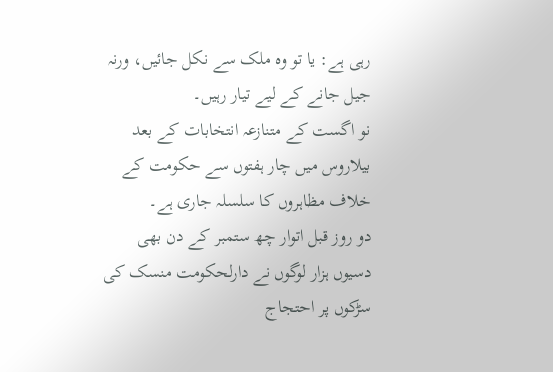رہی ہے: یا تو وہ ملک سے نکل جائیں، ورنہ جیل جانے کے لیے تیار رہیں۔
نو اگست کے متنازعہ انتخابات کے بعد بیلاروس میں چار ہفتوں سے حکومت کے خلاف مظاہروں کا سلسلہ جاری ہے۔
دو روز قبل اتوار چھ ستمبر کے دن بھی دسیوں ہزار لوگوں نے دارلحکومت منسک کی سڑکوں پر احتجاج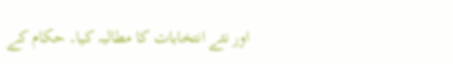اور نئے انتخابات کا مطالبہ کیا۔ حکام کے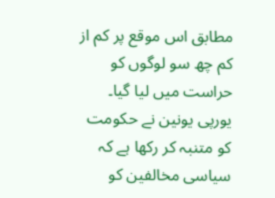مطابق اس موقع پر کم از کم چھ سو لوگوں کو حراست میں لیا گیا۔
یورپی یونین نے حکومت کو متنبہ کر رکھا ہے کہ سیاسی مخالفین کو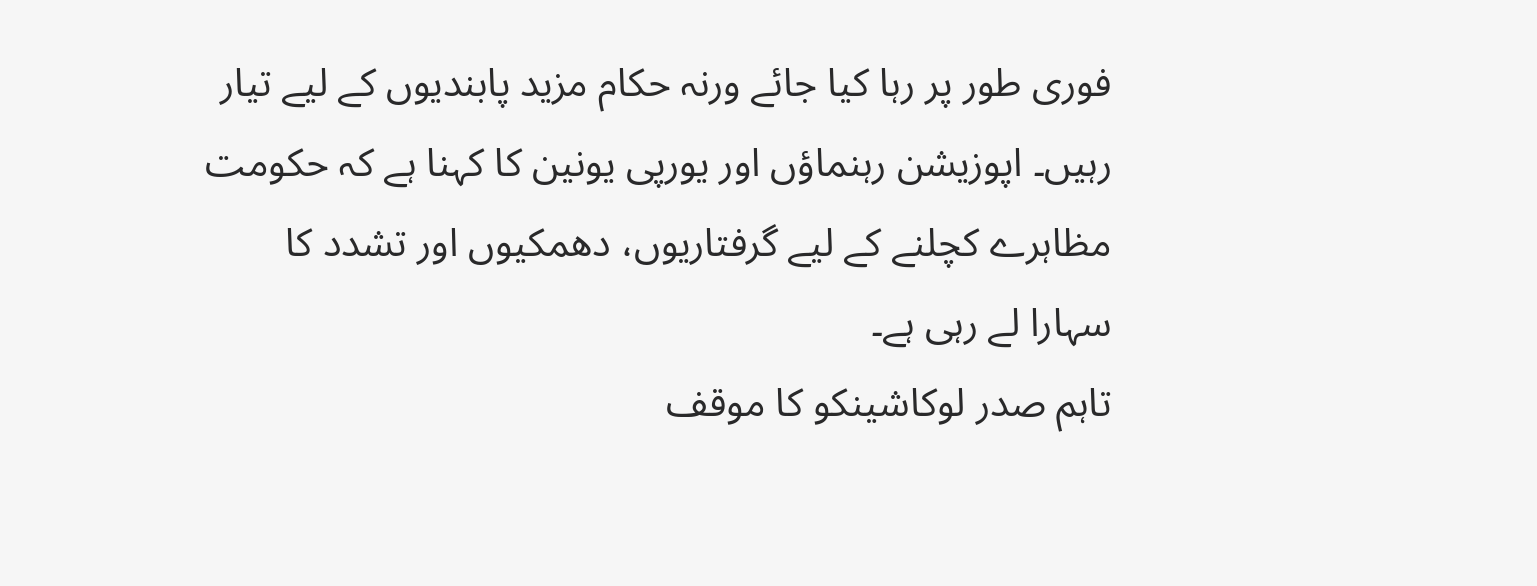فوری طور پر رہا کیا جائے ورنہ حکام مزید پابندیوں کے لیے تیار رہیں۔ اپوزیشن رہنماؤں اور یورپی یونین کا کہنا ہے کہ حکومت مظاہرے کچلنے کے لیے گرفتاریوں، دھمکیوں اور تشدد کا سہارا لے رہی ہے۔
تاہم صدر لوکاشینکو کا موقف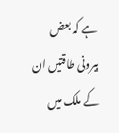ہے کہ بعض بیرونی طاقتیں ان کے ملک میں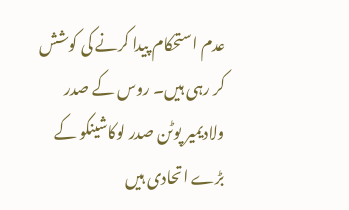عدم استحکام پیدا کرنے کی کوشش کر رہی ہیں۔ روس کے صدر ولادیمیر پوٹن صدر لوکاشینکو کے بڑے اتحادی ہیں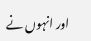اور انہوں نے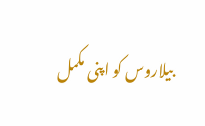بیلاروس کو اپنی مکمل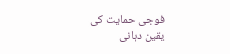فوجی حمایت کی یقین دہانی